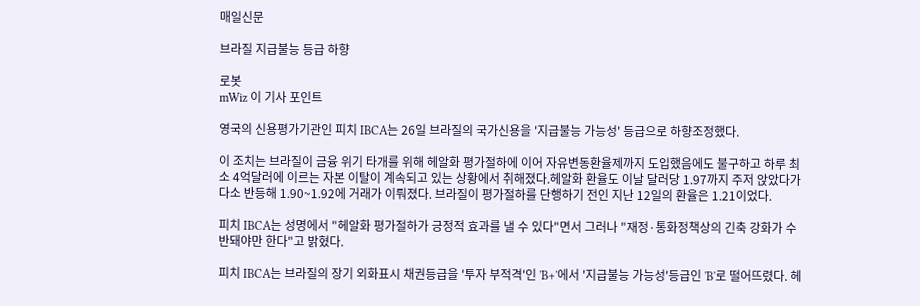매일신문

브라질 지급불능 등급 하향

로봇
mWiz 이 기사 포인트

영국의 신용평가기관인 피치 IBCA는 26일 브라질의 국가신용을 '지급불능 가능성' 등급으로 하향조정했다.

이 조치는 브라질이 금융 위기 타개를 위해 헤알화 평가절하에 이어 자유변동환율제까지 도입했음에도 불구하고 하루 최소 4억달러에 이르는 자본 이탈이 계속되고 있는 상황에서 취해졌다.헤알화 환율도 이날 달러당 1.97까지 주저 앉았다가 다소 반등해 1.90~1.92에 거래가 이뤄졌다. 브라질이 평가절하를 단행하기 전인 지난 12일의 환율은 1.21이었다.

피치 IBCA는 성명에서 "헤알화 평가절하가 긍정적 효과를 낼 수 있다"면서 그러나 "재정·통화정책상의 긴축 강화가 수반돼야만 한다"고 밝혔다.

피치 IBCA는 브라질의 장기 외화표시 채권등급을 '투자 부적격'인 'B+'에서 '지급불능 가능성'등급인 'B'로 떨어뜨렸다. 헤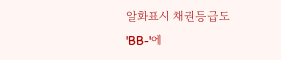알화표시 채권등급도 'BB-'에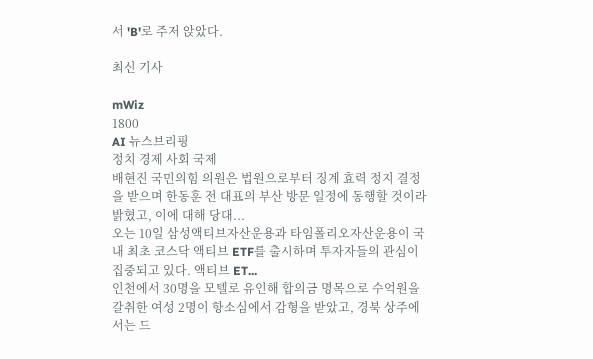서 'B'로 주저 앉았다.

최신 기사

mWiz
1800
AI 뉴스브리핑
정치 경제 사회 국제
배현진 국민의힘 의원은 법원으로부터 징계 효력 정지 결정을 받으며 한동훈 전 대표의 부산 방문 일정에 동행할 것이라 밝혔고, 이에 대해 당대...
오는 10일 삼성액티브자산운용과 타임폴리오자산운용이 국내 최초 코스닥 액티브 ETF를 출시하며 투자자들의 관심이 집중되고 있다. 액티브 ET...
인천에서 30명을 모텔로 유인해 합의금 명목으로 수억원을 갈취한 여성 2명이 항소심에서 감형을 받았고, 경북 상주에서는 드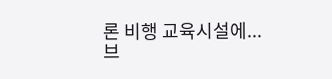론 비행 교육시설에...
브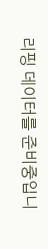리핑 데이터를 준비중입니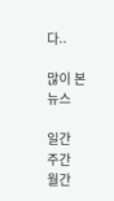다..

많이 본 뉴스

일간
주간
월간